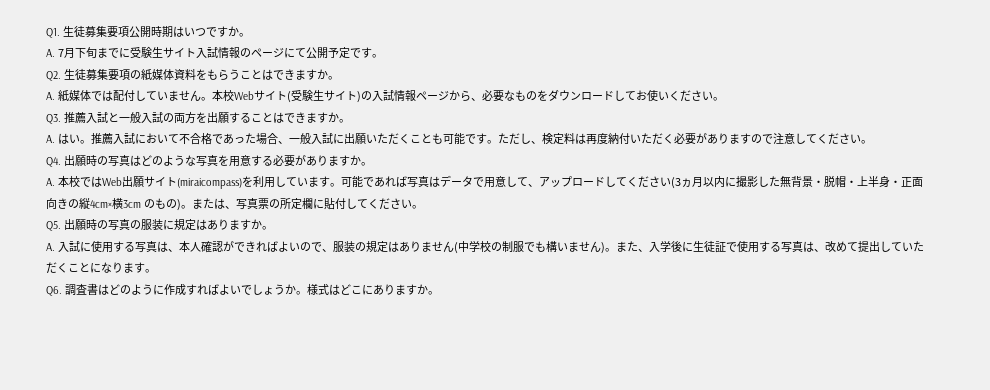Q1. 生徒募集要項公開時期はいつですか。
A. 7月下旬までに受験生サイト入試情報のページにて公開予定です。
Q2. 生徒募集要項の紙媒体資料をもらうことはできますか。
A. 紙媒体では配付していません。本校Webサイト(受験生サイト)の入試情報ページから、必要なものをダウンロードしてお使いください。
Q3. 推薦入試と一般入試の両方を出願することはできますか。
A. はい。推薦入試において不合格であった場合、一般入試に出願いただくことも可能です。ただし、検定料は再度納付いただく必要がありますので注意してください。
Q4. 出願時の写真はどのような写真を用意する必要がありますか。
A. 本校ではWeb出願サイト(miraicompass)を利用しています。可能であれば写真はデータで用意して、アップロードしてください(3ヵ月以内に撮影した無背景・脱帽・上半身・正面向きの縦4cm×横3cm のもの)。または、写真票の所定欄に貼付してください。
Q5. 出願時の写真の服装に規定はありますか。
A. 入試に使用する写真は、本人確認ができればよいので、服装の規定はありません(中学校の制服でも構いません)。また、入学後に生徒証で使用する写真は、改めて提出していただくことになります。
Q6. 調査書はどのように作成すればよいでしょうか。様式はどこにありますか。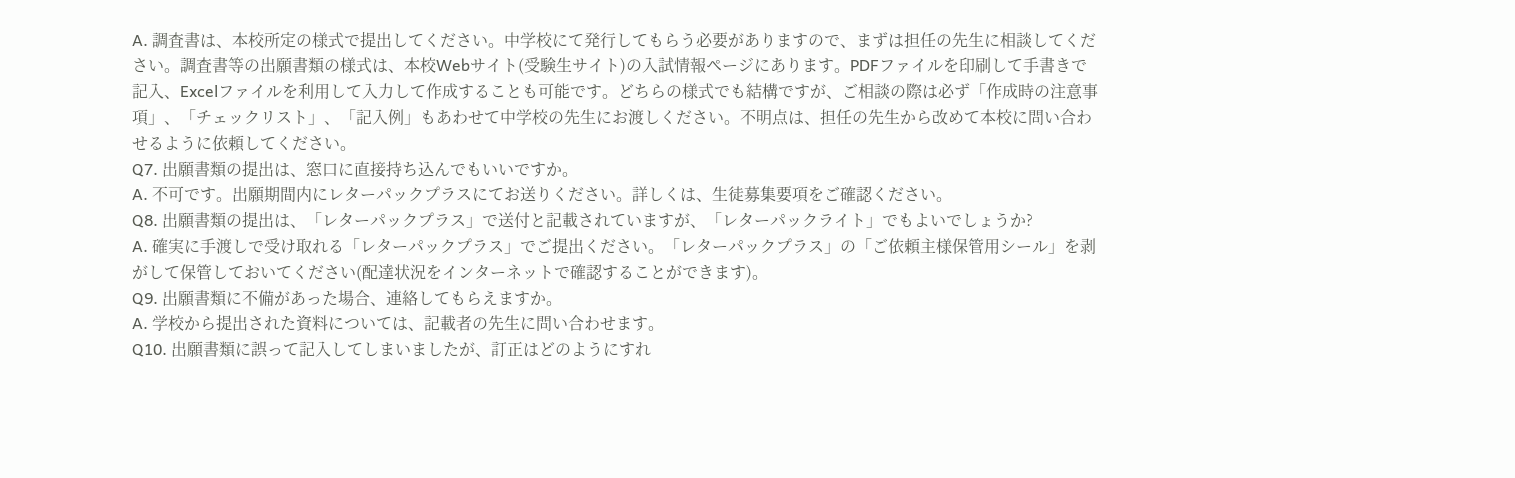A. 調査書は、本校所定の様式で提出してください。中学校にて発行してもらう必要がありますので、まずは担任の先生に相談してください。調査書等の出願書類の様式は、本校Webサイト(受験生サイト)の入試情報ページにあります。PDFファイルを印刷して手書きで記入、Excelファイルを利用して入力して作成することも可能です。どちらの様式でも結構ですが、ご相談の際は必ず「作成時の注意事項」、「チェックリスト」、「記入例」もあわせて中学校の先生にお渡しください。不明点は、担任の先生から改めて本校に問い合わせるように依頼してください。
Q7. 出願書類の提出は、窓口に直接持ち込んでもいいですか。
A. 不可です。出願期間内にレターパックプラスにてお送りください。詳しくは、生徒募集要項をご確認ください。
Q8. 出願書類の提出は、「レターパックプラス」で送付と記載されていますが、「レターパックライト」でもよいでしょうか?
A. 確実に手渡しで受け取れる「レターパックプラス」でご提出ください。「レターパックプラス」の「ご依頼主様保管用シール」を剥がして保管しておいてください(配達状況をインターネットで確認することができます)。
Q9. 出願書類に不備があった場合、連絡してもらえますか。
A. 学校から提出された資料については、記載者の先生に問い合わせます。
Q10. 出願書類に誤って記入してしまいましたが、訂正はどのようにすれ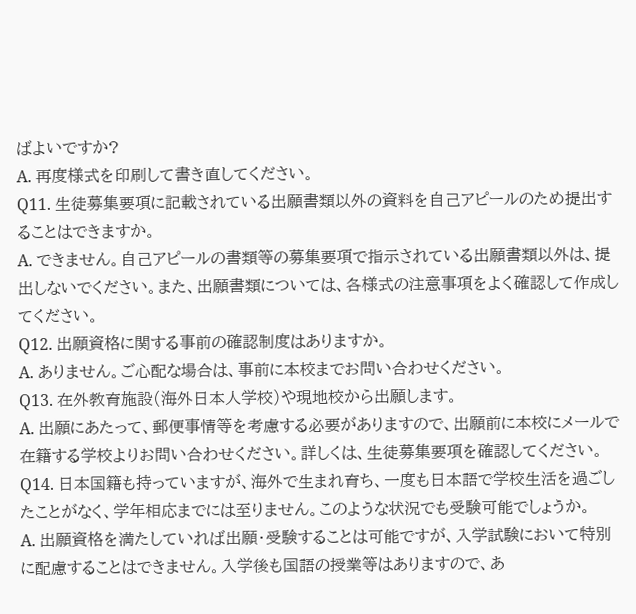ばよいですか?
A. 再度様式を印刷して書き直してください。
Q11. 生徒募集要項に記載されている出願書類以外の資料を自己アピールのため提出することはできますか。
A. できません。自己アピールの書類等の募集要項で指示されている出願書類以外は、提出しないでください。また、出願書類については、各様式の注意事項をよく確認して作成してください。
Q12. 出願資格に関する事前の確認制度はありますか。
A. ありません。ご心配な場合は、事前に本校までお問い合わせください。
Q13. 在外教育施設(海外日本人学校)や現地校から出願します。
A. 出願にあたって、郵便事情等を考慮する必要がありますので、出願前に本校にメールで在籍する学校よりお問い合わせください。詳しくは、生徒募集要項を確認してください。
Q14. 日本国籍も持っていますが、海外で生まれ育ち、一度も日本語で学校生活を過ごしたことがなく、学年相応までには至りません。このような状況でも受験可能でしょうか。
A. 出願資格を満たしていれば出願・受験することは可能ですが、入学試験において特別に配慮することはできません。入学後も国語の授業等はありますので、あ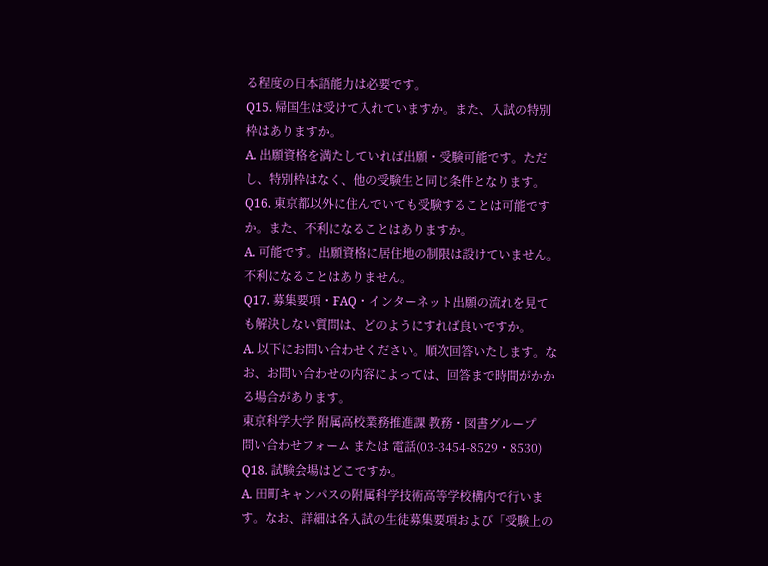る程度の日本語能力は必要です。
Q15. 帰国生は受けて入れていますか。また、入試の特別枠はありますか。
A. 出願資格を満たしていれば出願・受験可能です。ただし、特別枠はなく、他の受験生と同じ条件となります。
Q16. 東京都以外に住んでいても受験することは可能ですか。また、不利になることはありますか。
A. 可能です。出願資格に居住地の制限は設けていません。不利になることはありません。
Q17. 募集要項・FAQ・インターネット出願の流れを見ても解決しない質問は、どのようにすれば良いですか。
A. 以下にお問い合わせください。順次回答いたします。なお、お問い合わせの内容によっては、回答まで時間がかかる場合があります。
東京科学大学 附属高校業務推進課 教務・図書グループ
問い合わせフォーム または 電話(03-3454-8529・8530)
Q18. 試験会場はどこですか。
A. 田町キャンパスの附属科学技術高等学校構内で行います。なお、詳細は各入試の生徒募集要項および「受験上の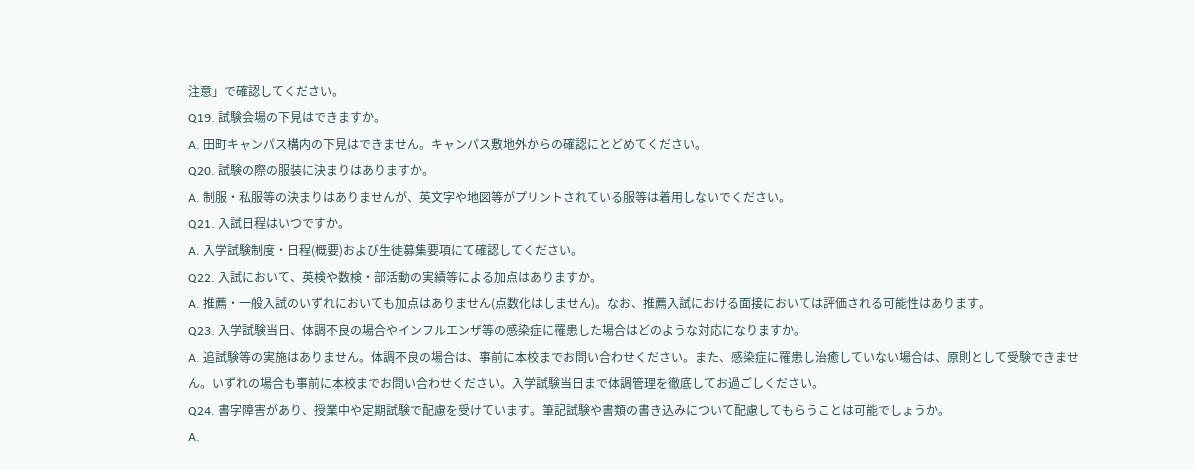注意」で確認してください。
Q19. 試験会場の下見はできますか。
A. 田町キャンパス構内の下見はできません。キャンパス敷地外からの確認にとどめてください。
Q20. 試験の際の服装に決まりはありますか。
A. 制服・私服等の決まりはありませんが、英文字や地図等がプリントされている服等は着用しないでください。
Q21. 入試日程はいつですか。
A. 入学試験制度・日程(概要)および生徒募集要項にて確認してください。
Q22. 入試において、英検や数検・部活動の実績等による加点はありますか。
A. 推薦・一般入試のいずれにおいても加点はありません(点数化はしません)。なお、推薦入試における面接においては評価される可能性はあります。
Q23. 入学試験当日、体調不良の場合やインフルエンザ等の感染症に罹患した場合はどのような対応になりますか。
A. 追試験等の実施はありません。体調不良の場合は、事前に本校までお問い合わせください。また、感染症に罹患し治癒していない場合は、原則として受験できません。いずれの場合も事前に本校までお問い合わせください。入学試験当日まで体調管理を徹底してお過ごしください。
Q24. 書字障害があり、授業中や定期試験で配慮を受けています。筆記試験や書類の書き込みについて配慮してもらうことは可能でしょうか。
A.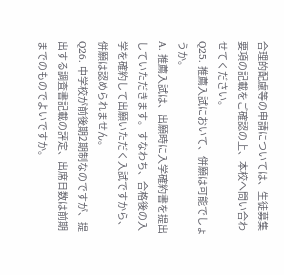合理的配慮等の申請については、生徒募集要項の記載をご確認の上、本校へ問い合わせてください。
Q25. 推薦入試において、併願は可能でしょうか。
A. 推薦入試は、出願時に入学確約書を提出していただきます。すなわち、合格後の入学を確約して出願いただく入試ですから、併願は認められません。
Q26. 中学校が前後期2期制なのですが、提出する調査書記載の評定、出席日数は前期までのものでよいですか。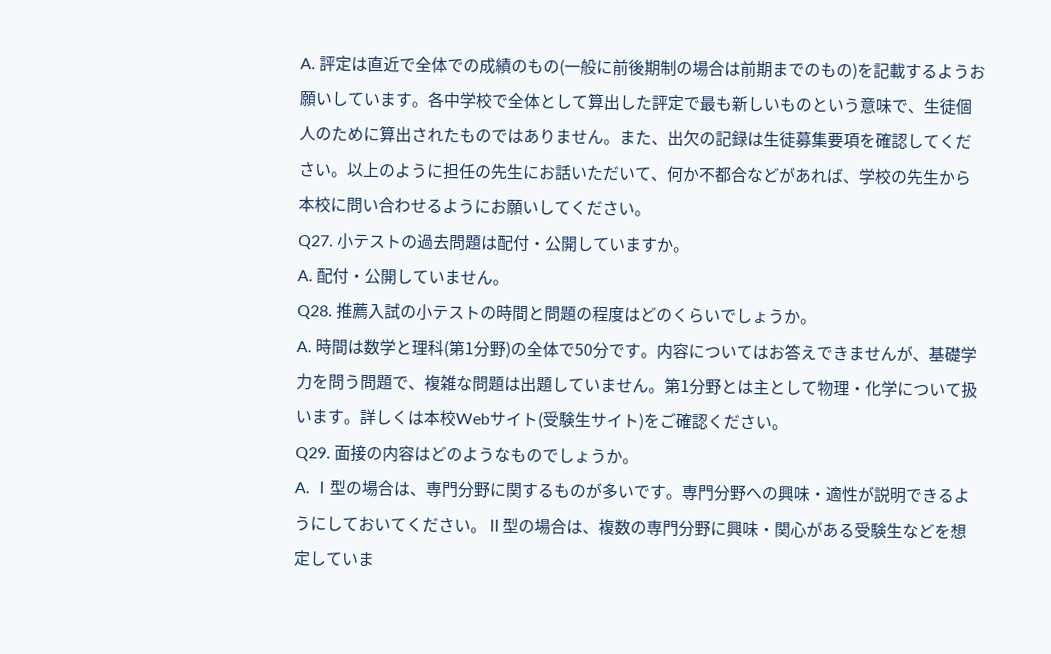A. 評定は直近で全体での成績のもの(一般に前後期制の場合は前期までのもの)を記載するようお願いしています。各中学校で全体として算出した評定で最も新しいものという意味で、生徒個人のために算出されたものではありません。また、出欠の記録は生徒募集要項を確認してください。以上のように担任の先生にお話いただいて、何か不都合などがあれば、学校の先生から本校に問い合わせるようにお願いしてください。
Q27. 小テストの過去問題は配付・公開していますか。
A. 配付・公開していません。
Q28. 推薦入試の小テストの時間と問題の程度はどのくらいでしょうか。
A. 時間は数学と理科(第1分野)の全体で50分です。内容についてはお答えできませんが、基礎学力を問う問題で、複雑な問題は出題していません。第1分野とは主として物理・化学について扱います。詳しくは本校Webサイト(受験生サイト)をご確認ください。
Q29. 面接の内容はどのようなものでしょうか。
A. Ⅰ型の場合は、専門分野に関するものが多いです。専門分野への興味・適性が説明できるようにしておいてください。Ⅱ型の場合は、複数の専門分野に興味・関心がある受験生などを想定していま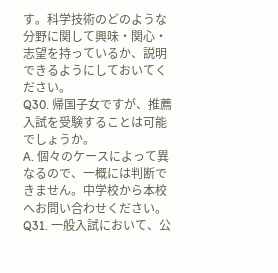す。科学技術のどのような分野に関して興味・関心・志望を持っているか、説明できるようにしておいてください。
Q30. 帰国子女ですが、推薦入試を受験することは可能でしょうか。
A. 個々のケースによって異なるので、一概には判断できません。中学校から本校へお問い合わせください。
Q31. 一般入試において、公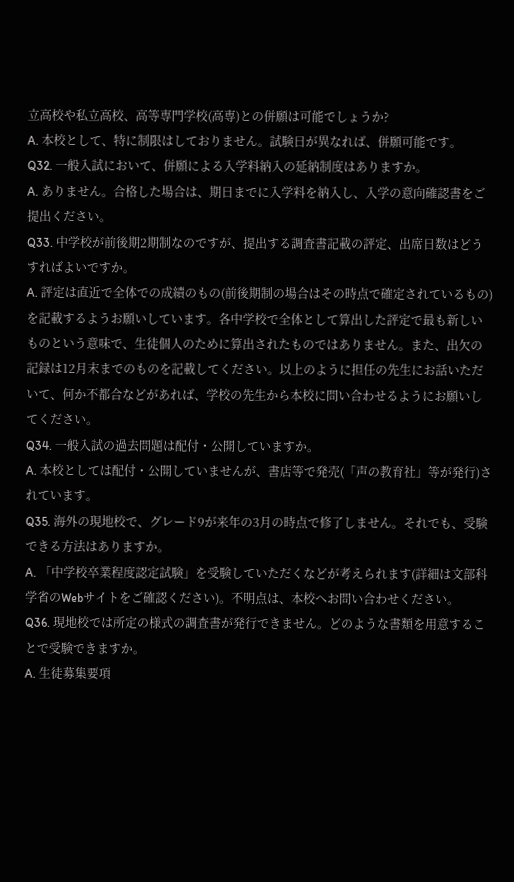立高校や私立高校、高等専門学校(高専)との併願は可能でしょうか?
A. 本校として、特に制限はしておりません。試験日が異なれば、併願可能です。
Q32. 一般入試において、併願による入学料納入の延納制度はありますか。
A. ありません。合格した場合は、期日までに入学料を納入し、入学の意向確認書をご提出ください。
Q33. 中学校が前後期2期制なのですが、提出する調査書記載の評定、出席日数はどうすればよいですか。
A. 評定は直近で全体での成績のもの(前後期制の場合はその時点で確定されているもの)を記載するようお願いしています。各中学校で全体として算出した評定で最も新しいものという意味で、生徒個人のために算出されたものではありません。また、出欠の記録は12月末までのものを記載してください。以上のように担任の先生にお話いただいて、何か不都合などがあれば、学校の先生から本校に問い合わせるようにお願いしてください。
Q34. 一般入試の過去問題は配付・公開していますか。
A. 本校としては配付・公開していませんが、書店等で発売(「声の教育社」等が発行)されています。
Q35. 海外の現地校で、グレード9が来年の3月の時点で修了しません。それでも、受験できる方法はありますか。
A. 「中学校卒業程度認定試験」を受験していただくなどが考えられます(詳細は文部科学省のWebサイトをご確認ください)。不明点は、本校へお問い合わせください。
Q36. 現地校では所定の様式の調査書が発行できません。どのような書類を用意することで受験できますか。
A. 生徒募集要項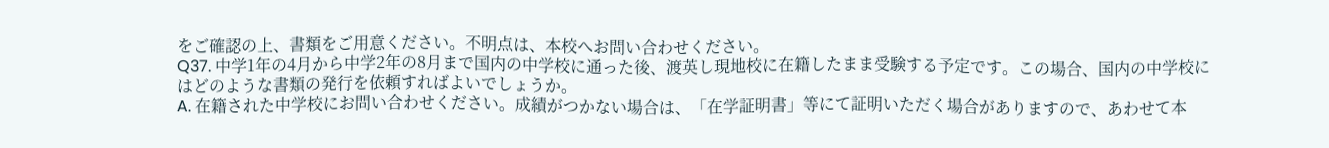をご確認の上、書類をご用意ください。不明点は、本校へお問い合わせください。
Q37. 中学1年の4月から中学2年の8月まで国内の中学校に通った後、渡英し現地校に在籍したまま受験する予定です。この場合、国内の中学校にはどのような書類の発行を依頼すればよいでしょうか。
A. 在籍された中学校にお問い合わせください。成績がつかない場合は、「在学証明書」等にて証明いただく場合がありますので、あわせて本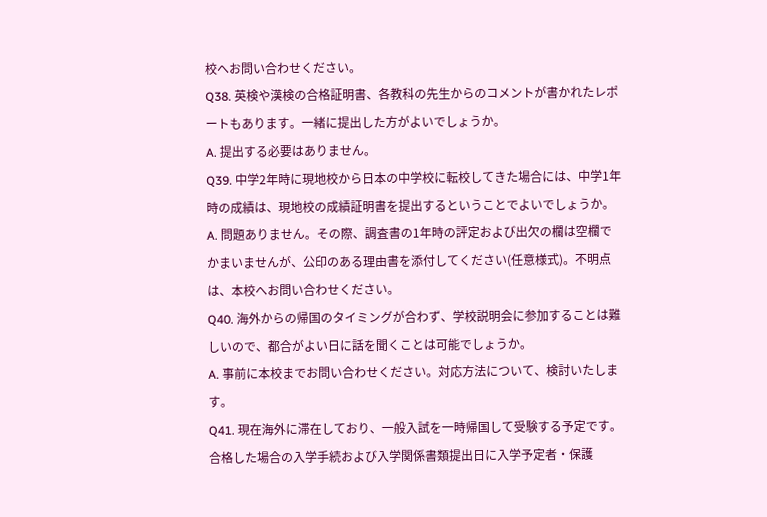校へお問い合わせください。
Q38. 英検や漢検の合格証明書、各教科の先生からのコメントが書かれたレポートもあります。一緒に提出した方がよいでしょうか。
A. 提出する必要はありません。
Q39. 中学2年時に現地校から日本の中学校に転校してきた場合には、中学1年時の成績は、現地校の成績証明書を提出するということでよいでしょうか。
A. 問題ありません。その際、調査書の1年時の評定および出欠の欄は空欄でかまいませんが、公印のある理由書を添付してください(任意様式)。不明点は、本校へお問い合わせください。
Q40. 海外からの帰国のタイミングが合わず、学校説明会に参加することは難しいので、都合がよい日に話を聞くことは可能でしょうか。
A. 事前に本校までお問い合わせください。対応方法について、検討いたします。
Q41. 現在海外に滞在しており、一般入試を一時帰国して受験する予定です。合格した場合の入学手続および入学関係書類提出日に入学予定者・保護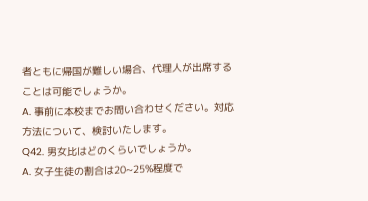者ともに帰国が難しい場合、代理人が出席することは可能でしょうか。
A. 事前に本校までお問い合わせください。対応方法について、検討いたします。
Q42. 男女比はどのくらいでしょうか。
A. 女子生徒の割合は20~25%程度で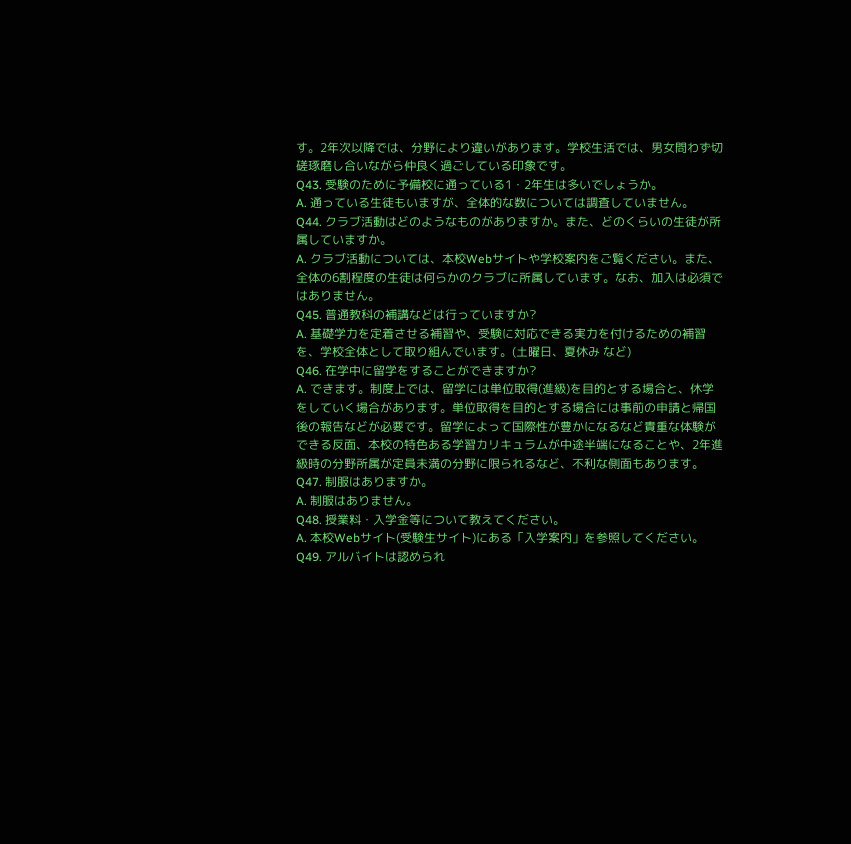す。2年次以降では、分野により違いがあります。学校生活では、男女問わず切磋琢磨し合いながら仲良く過ごしている印象です。
Q43. 受験のために予備校に通っている1・2年生は多いでしょうか。
A. 通っている生徒もいますが、全体的な数については調査していません。
Q44. クラブ活動はどのようなものがありますか。また、どのくらいの生徒が所属していますか。
A. クラブ活動については、本校Webサイトや学校案内をご覧ください。また、全体の6割程度の生徒は何らかのクラブに所属しています。なお、加入は必須ではありません。
Q45. 普通教科の補講などは行っていますか?
A. 基礎学力を定着させる補習や、受験に対応できる実力を付けるための補習を、学校全体として取り組んでいます。(土曜日、夏休み など)
Q46. 在学中に留学をすることができますか?
A. できます。制度上では、留学には単位取得(進級)を目的とする場合と、休学をしていく場合があります。単位取得を目的とする場合には事前の申請と帰国後の報告などが必要です。留学によって国際性が豊かになるなど貴重な体験ができる反面、本校の特色ある学習カリキュラムが中途半端になることや、2年進級時の分野所属が定員未満の分野に限られるなど、不利な側面もあります。
Q47. 制服はありますか。
A. 制服はありません。
Q48. 授業料・入学金等について教えてください。
A. 本校Webサイト(受験生サイト)にある「入学案内」を参照してください。
Q49. アルバイトは認められ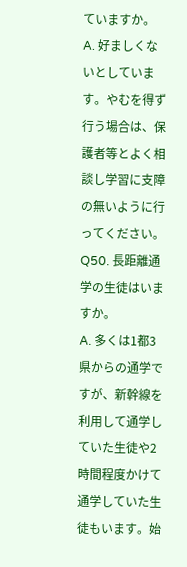ていますか。
A. 好ましくないとしています。やむを得ず行う場合は、保護者等とよく相談し学習に支障の無いように行ってください。
Q50. 長距離通学の生徒はいますか。
A. 多くは1都3県からの通学ですが、新幹線を利用して通学していた生徒や2時間程度かけて通学していた生徒もいます。始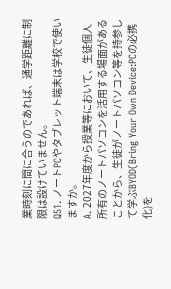業時刻に間に合うのであれば、通学距離に制限は設けていません。
Q51. ノートPCやタブレット端末は学校で使いますか。
A. 2027年度から授業等において、生徒個人所有のノートパソコンを活用する場面があることから、生徒がノートパソコン等を持参して学ぶBYOD(Bring Your Own Device:PCの必携化)を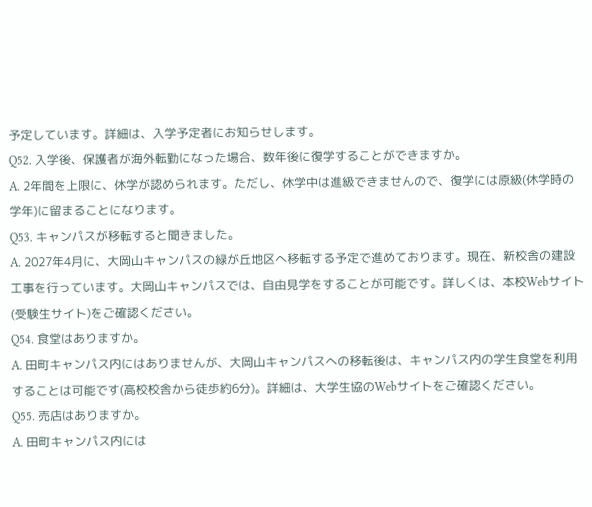予定しています。詳細は、入学予定者にお知らせします。
Q52. 入学後、保護者が海外転勤になった場合、数年後に復学することができますか。
A. 2年間を上限に、休学が認められます。ただし、休学中は進級できませんので、復学には原級(休学時の学年)に留まることになります。
Q53. キャンパスが移転すると聞きました。
A. 2027年4月に、大岡山キャンパスの緑が丘地区へ移転する予定で進めております。現在、新校舎の建設工事を行っています。大岡山キャンパスでは、自由見学をすることが可能です。詳しくは、本校Webサイト(受験生サイト)をご確認ください。
Q54. 食堂はありますか。
A. 田町キャンパス内にはありませんが、大岡山キャンパスへの移転後は、キャンパス内の学生食堂を利用することは可能です(高校校舎から徒歩約6分)。詳細は、大学生協のWebサイトをご確認ください。
Q55. 売店はありますか。
A. 田町キャンパス内には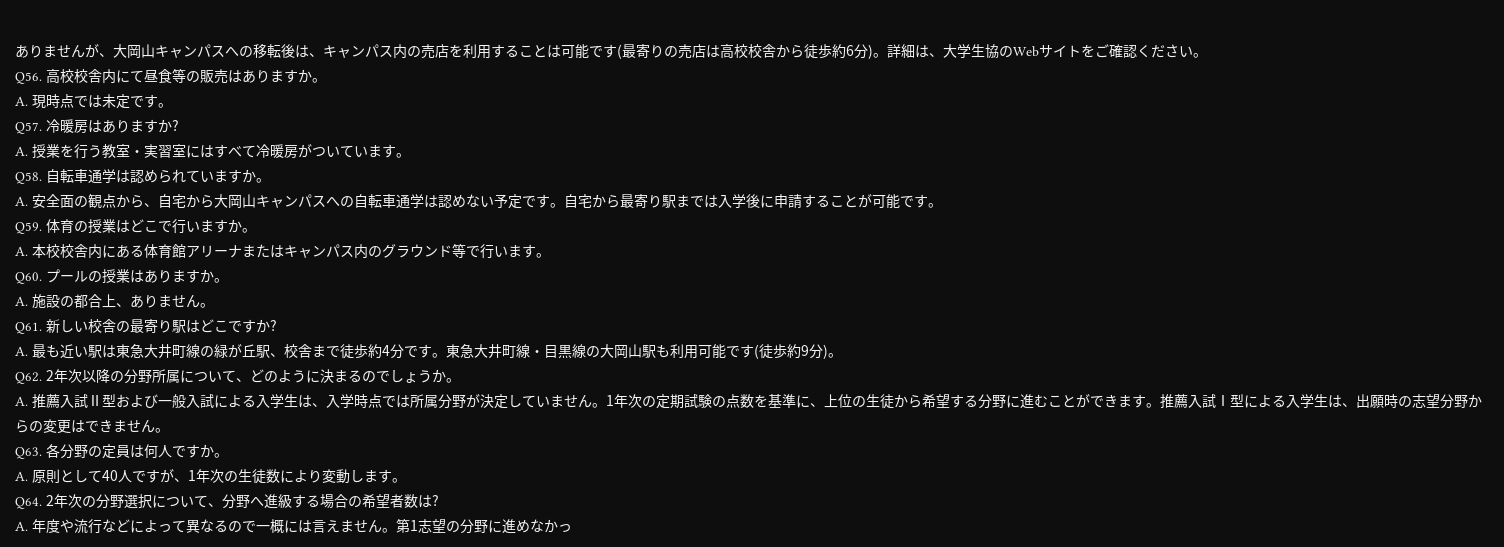ありませんが、大岡山キャンパスへの移転後は、キャンパス内の売店を利用することは可能です(最寄りの売店は高校校舎から徒歩約6分)。詳細は、大学生協のWebサイトをご確認ください。
Q56. 高校校舎内にて昼食等の販売はありますか。
A. 現時点では未定です。
Q57. 冷暖房はありますか?
A. 授業を行う教室・実習室にはすべて冷暖房がついています。
Q58. 自転車通学は認められていますか。
A. 安全面の観点から、自宅から大岡山キャンパスへの自転車通学は認めない予定です。自宅から最寄り駅までは入学後に申請することが可能です。
Q59. 体育の授業はどこで行いますか。
A. 本校校舎内にある体育館アリーナまたはキャンパス内のグラウンド等で行います。
Q60. プールの授業はありますか。
A. 施設の都合上、ありません。
Q61. 新しい校舎の最寄り駅はどこですか?
A. 最も近い駅は東急大井町線の緑が丘駅、校舎まで徒歩約4分です。東急大井町線・目黒線の大岡山駅も利用可能です(徒歩約9分)。
Q62. 2年次以降の分野所属について、どのように決まるのでしょうか。
A. 推薦入試Ⅱ型および一般入試による入学生は、入学時点では所属分野が決定していません。1年次の定期試験の点数を基準に、上位の生徒から希望する分野に進むことができます。推薦入試Ⅰ型による入学生は、出願時の志望分野からの変更はできません。
Q63. 各分野の定員は何人ですか。
A. 原則として40人ですが、1年次の生徒数により変動します。
Q64. 2年次の分野選択について、分野へ進級する場合の希望者数は?
A. 年度や流行などによって異なるので一概には言えません。第1志望の分野に進めなかっ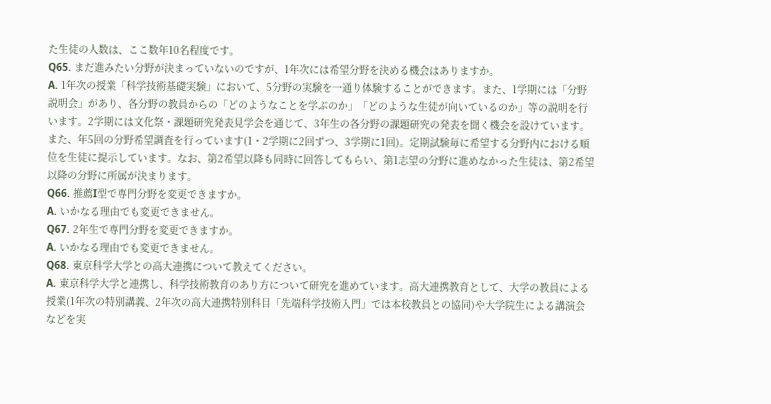た生徒の人数は、ここ数年10名程度です。
Q65. まだ進みたい分野が決まっていないのですが、1年次には希望分野を決める機会はありますか。
A. 1年次の授業「科学技術基礎実験」において、5分野の実験を一通り体験することができます。また、1学期には「分野説明会」があり、各分野の教員からの「どのようなことを学ぶのか」「どのような生徒が向いているのか」等の説明を行います。2学期には文化祭・課題研究発表見学会を通じて、3年生の各分野の課題研究の発表を聞く機会を設けています。また、年5回の分野希望調査を行っています(1・2学期に2回ずつ、3学期に1回)。定期試験毎に希望する分野内における順位を生徒に提示しています。なお、第2希望以降も同時に回答してもらい、第1志望の分野に進めなかった生徒は、第2希望以降の分野に所属が決まります。
Q66. 推薦I型で専門分野を変更できますか。
A. いかなる理由でも変更できません。
Q67. 2年生で専門分野を変更できますか。
A. いかなる理由でも変更できません。
Q68. 東京科学大学との高大連携について教えてください。
A. 東京科学大学と連携し、科学技術教育のあり方について研究を進めています。高大連携教育として、大学の教員による授業(1年次の特別講義、2年次の高大連携特別科目「先端科学技術入門」では本校教員との協同)や大学院生による講演会などを実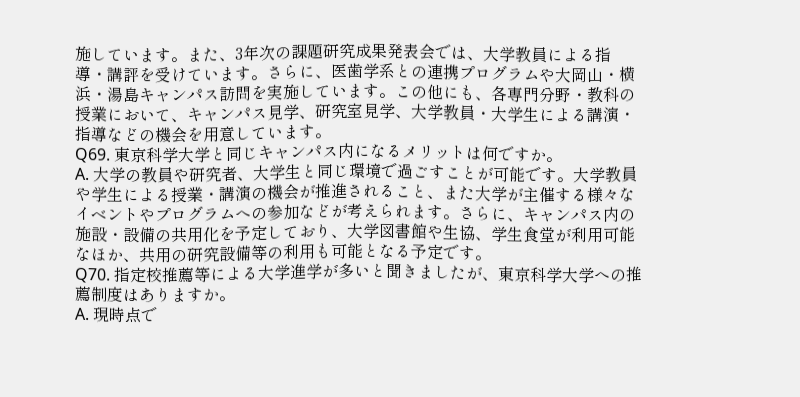施しています。また、3年次の課題研究成果発表会では、大学教員による指導・講評を受けています。さらに、医歯学系との連携プログラムや大岡山・横浜・湯島キャンパス訪問を実施しています。この他にも、各専門分野・教科の授業において、キャンパス見学、研究室見学、大学教員・大学生による講演・指導などの機会を用意しています。
Q69. 東京科学大学と同じキャンパス内になるメリットは何ですか。
A. 大学の教員や研究者、大学生と同じ環境で過ごすことが可能です。大学教員や学生による授業・講演の機会が推進されること、また大学が主催する様々なイベントやプログラムへの参加などが考えられます。さらに、キャンパス内の施設・設備の共用化を予定しており、大学図書館や生協、学生食堂が利用可能なほか、共用の研究設備等の利用も可能となる予定です。
Q70. 指定校推薦等による大学進学が多いと聞きましたが、東京科学大学への推薦制度はありますか。
A. 現時点で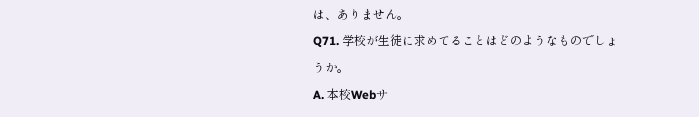は、ありません。
Q71. 学校が生徒に求めてることはどのようなものでしょうか。
A. 本校Webサ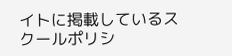イトに掲載しているスクールポリシ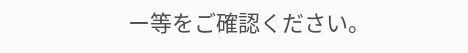ー等をご確認ください。